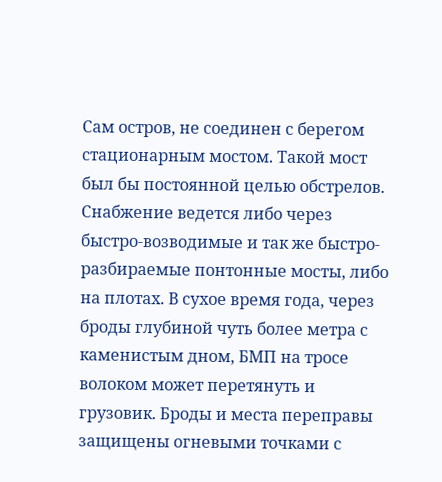Сам остров, не соединен с берегом стационарным мостом. Такой мост был бы постоянной целью обстрелов. Снабжение ведется либо через быстро-возводимые и так же быстро-разбираемые понтонные мосты, либо на плотах. В сухое время года, через броды глубиной чуть более метра с каменистым дном, БМП на тросе волоком может перетянуть и грузовик. Броды и места переправы защищены огневыми точками с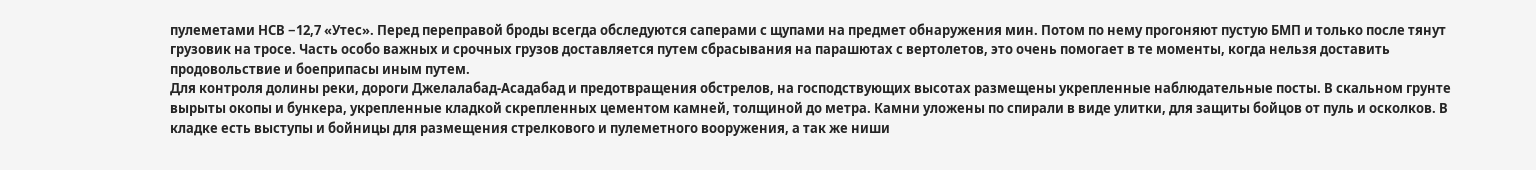пулеметами НСВ −12,7 «Утес». Перед переправой броды всегда обследуются саперами с щупами на предмет обнаружения мин. Потом по нему прогоняют пустую БМП и только после тянут грузовик на тросе. Часть особо важных и срочных грузов доставляется путем сбрасывания на парашютах с вертолетов, это очень помогает в те моменты, когда нельзя доставить продовольствие и боеприпасы иным путем.
Для контроля долины реки, дороги Джелалабад-Асадабад и предотвращения обстрелов, на господствующих высотах размещены укрепленные наблюдательные посты. В скальном грунте вырыты окопы и бункера, укрепленные кладкой скрепленных цементом камней, толщиной до метра. Камни уложены по спирали в виде улитки, для защиты бойцов от пуль и осколков. В кладке есть выступы и бойницы для размещения стрелкового и пулеметного вооружения, а так же ниши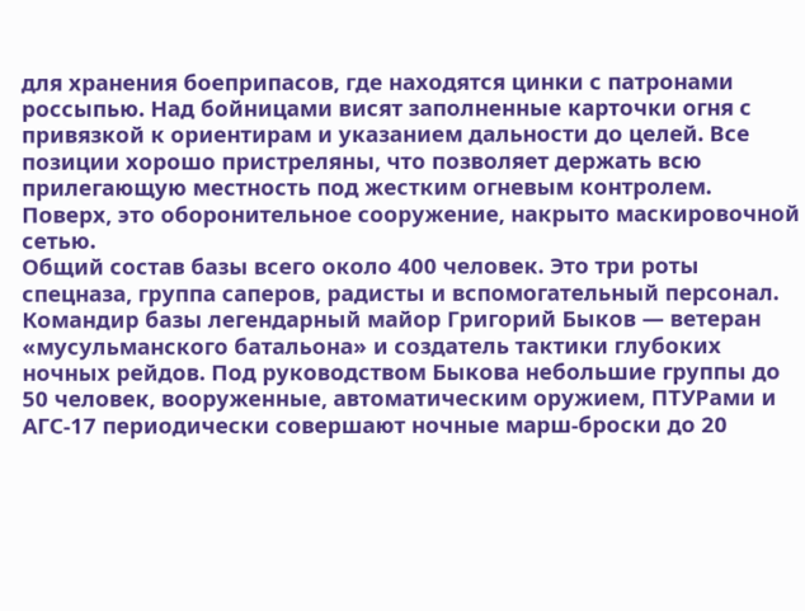для хранения боеприпасов, где находятся цинки с патронами россыпью. Над бойницами висят заполненные карточки огня с привязкой к ориентирам и указанием дальности до целей. Все позиции хорошо пристреляны, что позволяет держать всю прилегающую местность под жестким огневым контролем. Поверх, это оборонительное сооружение, накрыто маскировочной сетью.
Общий состав базы всего около 400 человек. Это три роты спецназа, группа саперов, радисты и вспомогательный персонал. Командир базы легендарный майор Григорий Быков — ветеран «мусульманского батальона» и создатель тактики глубоких ночных рейдов. Под руководством Быкова небольшие группы до 50 человек, вооруженные, автоматическим оружием, ПТУРами и АГС-17 периодически совершают ночные марш-броски до 20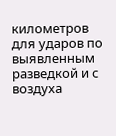километров для ударов по выявленным разведкой и с воздуха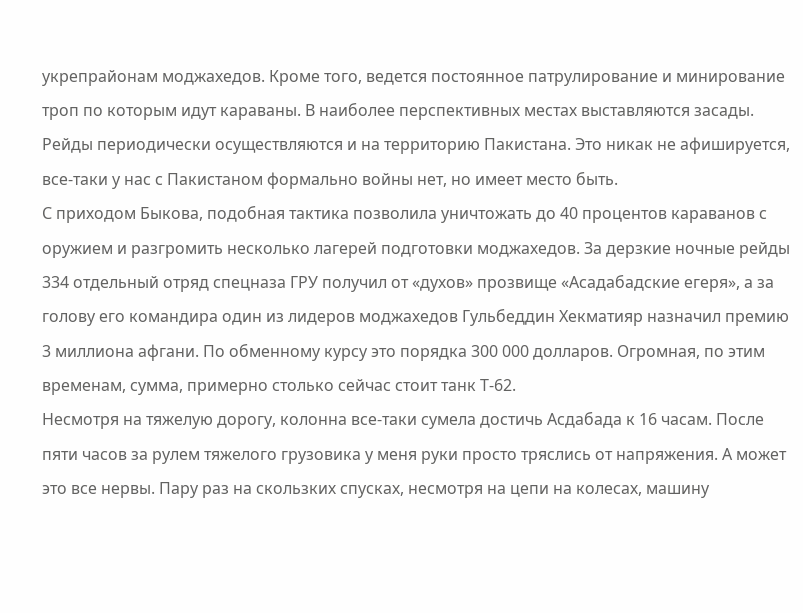укрепрайонам моджахедов. Кроме того, ведется постоянное патрулирование и минирование троп по которым идут караваны. В наиболее перспективных местах выставляются засады. Рейды периодически осуществляются и на территорию Пакистана. Это никак не афишируется, все-таки у нас с Пакистаном формально войны нет, но имеет место быть.
С приходом Быкова, подобная тактика позволила уничтожать до 40 процентов караванов с оружием и разгромить несколько лагерей подготовки моджахедов. За дерзкие ночные рейды 334 отдельный отряд спецназа ГРУ получил от «духов» прозвище «Асадабадские егеря», а за голову его командира один из лидеров моджахедов Гульбеддин Хекматияр назначил премию 3 миллиона афгани. По обменному курсу это порядка 300 000 долларов. Огромная, по этим временам, сумма, примерно столько сейчас стоит танк Т-62.
Несмотря на тяжелую дорогу, колонна все-таки сумела достичь Асдабада к 16 часам. После пяти часов за рулем тяжелого грузовика у меня руки просто тряслись от напряжения. А может это все нервы. Пару раз на скользких спусках, несмотря на цепи на колесах, машину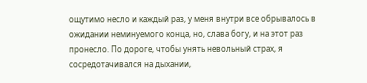ощутимо несло и каждый раз, у меня внутри все обрывалось в ожидании неминуемого конца, но, слава богу, и на этот раз пронесло. По дороге, чтобы унять невольный страх, я сосредотачивался на дыхании,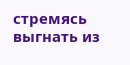стремясь выгнать из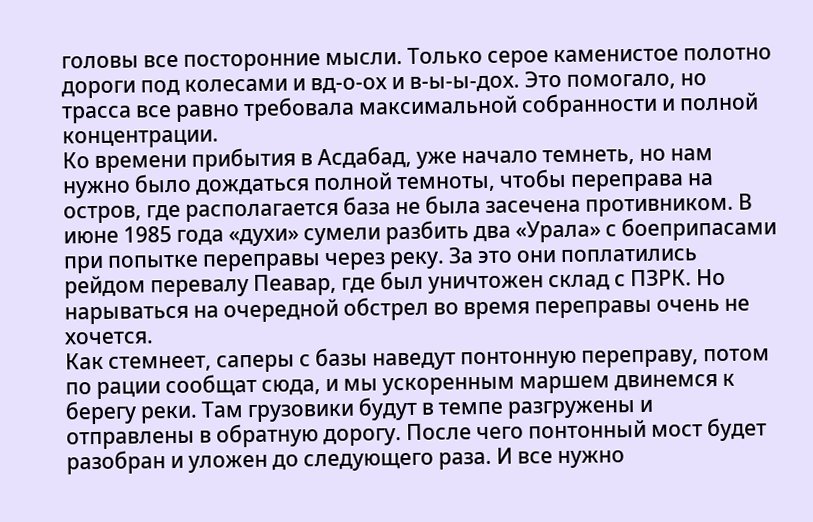головы все посторонние мысли. Только серое каменистое полотно дороги под колесами и вд-о-ох и в-ы-ы-дох. Это помогало, но трасса все равно требовала максимальной собранности и полной концентрации.
Ко времени прибытия в Асдабад, уже начало темнеть, но нам нужно было дождаться полной темноты, чтобы переправа на остров, где располагается база не была засечена противником. В июне 1985 года «духи» сумели разбить два «Урала» с боеприпасами при попытке переправы через реку. За это они поплатились рейдом перевалу Пеавар, где был уничтожен склад с ПЗРК. Но нарываться на очередной обстрел во время переправы очень не хочется.
Как стемнеет, саперы с базы наведут понтонную переправу, потом по рации сообщат сюда, и мы ускоренным маршем двинемся к берегу реки. Там грузовики будут в темпе разгружены и отправлены в обратную дорогу. После чего понтонный мост будет разобран и уложен до следующего раза. И все нужно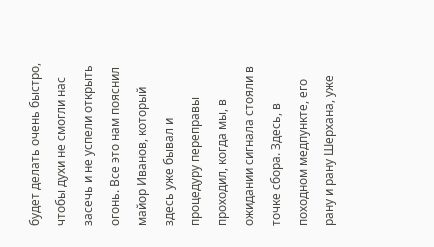будет делать очень быстро, чтобы духи не смогли нас засечь и не успели открыть огонь. Все это нам пояснил майор Иванов, который здесь уже бывал и процедуру переправы проходил, когда мы, в ожидании сигнала стояли в точке сбора. Здесь, в походном медпункте, его рану и рану Шерхана, уже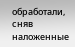обработали, сняв наложенные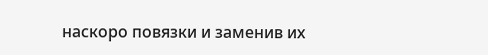наскоро повязки и заменив их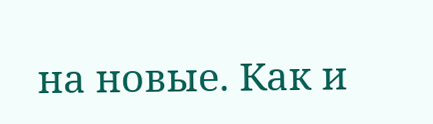на новые. Как и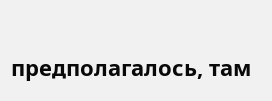предполагалось, там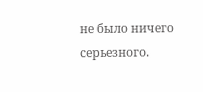не было ничего серьезного.